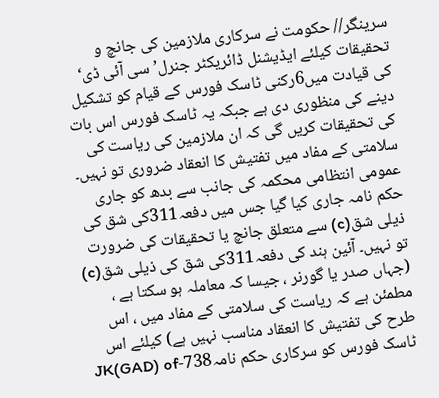سرینگر// حکومت نے سرکاری ملازمین کی جانچ و تحقیقات کیلئے ایڈیشنل ڈائریکٹر جنرل’ سی آئی ڈی‘ کی قیادت میں6رکنی ٹاسک فورس کے قیام کو تشکیل دینے کی منظوری دی ہے جبکہ یہ ٹاسک فورس اس بات کی تحقیقات کریں گی کہ ان ملازمین کی ریاست کی سلامتی کے مفاد میں تفتیش کا انعقاد ضروری تو نہیں۔ عمومی انتظامی محکمہ کی جانب سے بدھ کو جاری حکم نامہ جاری کیا گیا جس میں دفعہ311کی شق کی ذیلی شق(c) سے متعلق جانچ یا تحقیقات کی ضرورت تو نہیں۔ آئین ہند کی دفعہ311کی شق کی ذیلی شق(c) (جہاں صدر یا گورنر ، جیسا کہ معاملہ ہو سکتا ہے ، مطمئن ہے کہ ریاست کی سلامتی کے مفاد میں ، اس طرح کی تفتیش کا انعقاد مناسب نہیں ہے) کیلئے اس ٹاسک فورس کو سرکاری حکم نامہ738-JK(GAD) of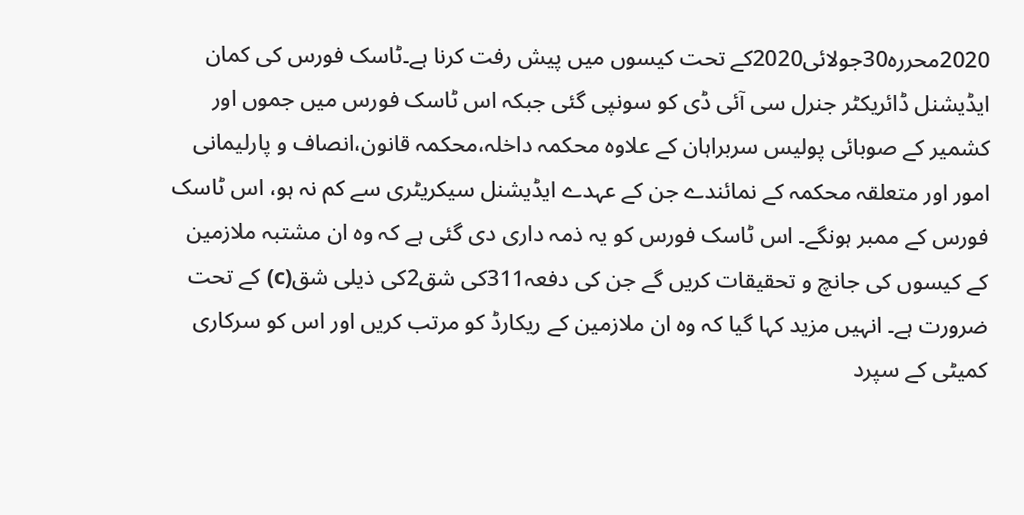2020محررہ30جولائی2020کے تحت کیسوں میں پیش رفت کرنا ہے۔ٹاسک فورس کی کمان ایڈیشنل ڈائریکٹر جنرل سی آئی ڈی کو سونپی گئی جبکہ اس ٹاسک فورس میں جموں اور کشمیر کے صوبائی پولیس سربراہان کے علاوہ محکمہ داخلہ،محکمہ قانون،انصاف و پارلیمانی امور اور متعلقہ محکمہ کے نمائندے جن کے عہدے ایڈیشنل سیکریٹری سے کم نہ ہو، اس ٹاسک فورس کے ممبر ہونگے۔ اس ٹاسک فورس کو یہ ذمہ داری دی گئی ہے کہ وہ ان مشتبہ ملازمین کے کیسوں کی جانچ و تحقیقات کریں گے جن کی دفعہ311کی شق2کی ذیلی شق(c) کے تحت ضرورت ہے۔ انہیں مزید کہا گیا کہ وہ ان ملازمین کے ریکارڈ کو مرتب کریں اور اس کو سرکاری کمیٹی کے سپرد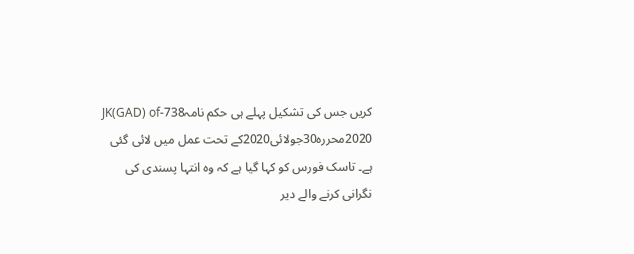کریں جس کی تشکیل پہلے ہی حکم نامہ738-JK(GAD) of 2020محررہ30جولائی2020کے تحت عمل میں لائی گئی ہے۔ تاسک فورس کو کہا گیا ہے کہ وہ انتہا پسندی کی نگرانی کرنے والے دیر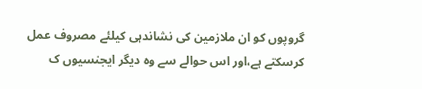گروپوں کو ان ملازمین کی نشاندہی کیلئے مصروف عمل کرسکتے ہے،اور اس حوالے سے وہ دیگر ایجنسیوں ک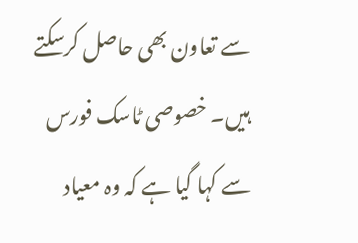سے تعاون بھی حاصل کرسکتے ہیں۔ خصوصی ٹاسک فورس سے کہا گیا ہے کہ وہ معیاد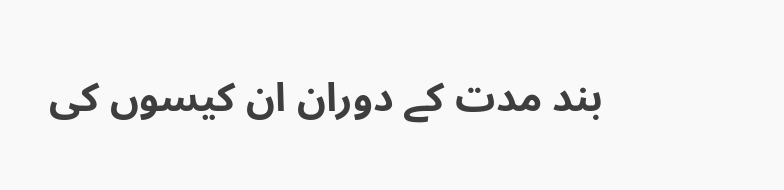بند مدت کے دوران ان کیسوں کی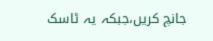جانچ کریں،جبکہ یہ ٹاسک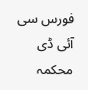فورس سی آئی ڈی محکمہ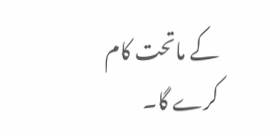کے ماتحت کام کرے گا۔